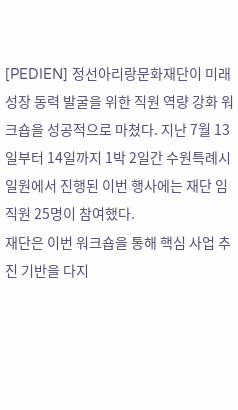[PEDIEN] 정선아리랑문화재단이 미래 성장 동력 발굴을 위한 직원 역량 강화 워크숍을 성공적으로 마쳤다. 지난 7월 13일부터 14일까지 1박 2일간 수원특례시 일원에서 진행된 이번 행사에는 재단 임직원 25명이 참여했다.
재단은 이번 워크숍을 통해 핵심 사업 추진 기반을 다지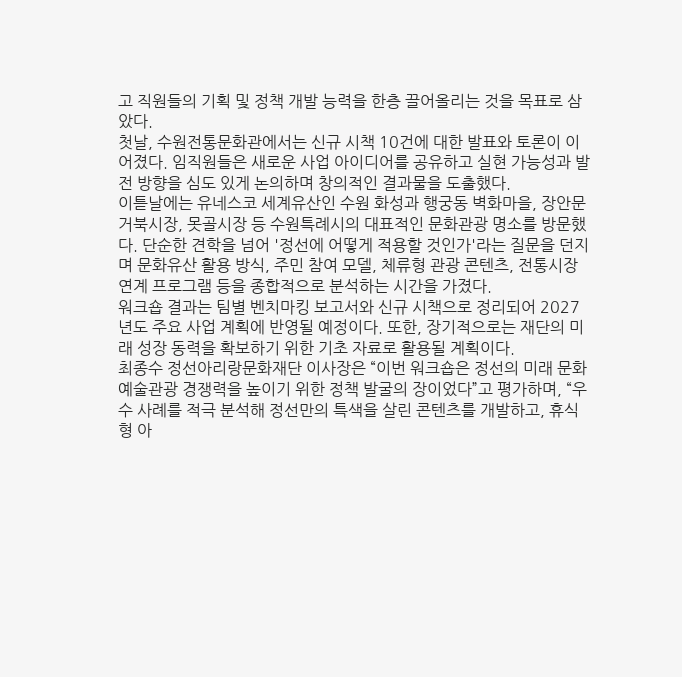고 직원들의 기획 및 정책 개발 능력을 한층 끌어올리는 것을 목표로 삼았다.
첫날, 수원전통문화관에서는 신규 시책 10건에 대한 발표와 토론이 이어졌다. 임직원들은 새로운 사업 아이디어를 공유하고 실현 가능성과 발전 방향을 심도 있게 논의하며 창의적인 결과물을 도출했다.
이튿날에는 유네스코 세계유산인 수원 화성과 행궁동 벽화마을, 장안문 거북시장, 못골시장 등 수원특례시의 대표적인 문화관광 명소를 방문했다. 단순한 견학을 넘어 '정선에 어떻게 적용할 것인가'라는 질문을 던지며 문화유산 활용 방식, 주민 참여 모델, 체류형 관광 콘텐츠, 전통시장 연계 프로그램 등을 종합적으로 분석하는 시간을 가졌다.
워크숍 결과는 팀별 벤치마킹 보고서와 신규 시책으로 정리되어 2027년도 주요 사업 계획에 반영될 예정이다. 또한, 장기적으로는 재단의 미래 성장 동력을 확보하기 위한 기초 자료로 활용될 계획이다.
최종수 정선아리랑문화재단 이사장은 “이번 워크숍은 정선의 미래 문화예술관광 경쟁력을 높이기 위한 정책 발굴의 장이었다”고 평가하며, “우수 사례를 적극 분석해 정선만의 특색을 살린 콘텐츠를 개발하고, 휴식형 아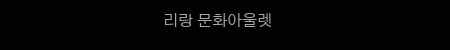리랑 문화아울렛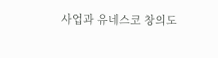사업과 유네스코 창의도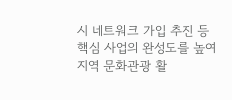시 네트워크 가입 추진 등 핵심 사업의 완성도를 높여 지역 문화관광 활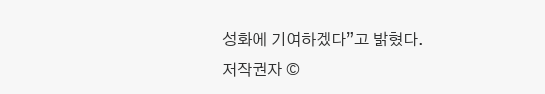성화에 기여하겠다”고 밝혔다.
저작권자 ©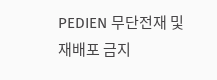PEDIEN 무단전재 및 재배포 금지